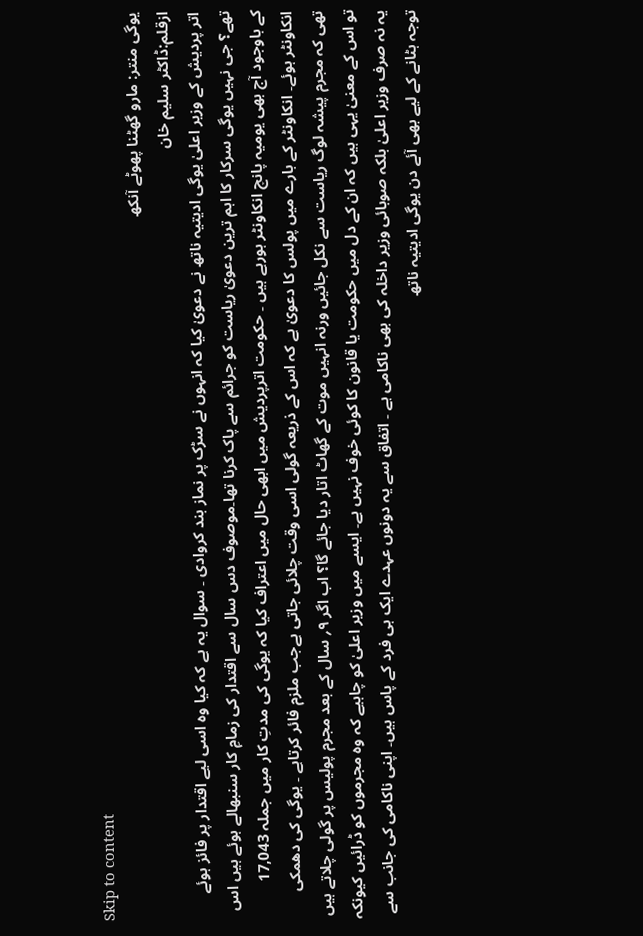Skip to content
یوگی منتر: مارو گھٹنا پھوٹے آنکھ
ازقلم:ڈاکٹر سلیم خان
اتر پردیش کے وزیر اعلیٰ یوگی ادیتیہ ناتھ نے دعویٰ کیا کہ انہوں نے سڑک پر نماز بند کروادی ۔ سوال یہ ہے کہ کیا وہ اسی لیے اقتدار پر فائز ہوئے تھے؟ جی نہیں یوگی سرکار کا اہم ترین دعویٰ ریاست کو جرائم سے پاک کرنا تھا۔موصوف دس سال سے اقتدار کی زمامِ کار سنبھالے ہوئے ہیں اس کے باوجود آج بھی یومیہ پانچ انکاونٹر ہورہے ہیں ۔ حکومت اترپردیش میں ابھی حال میں اعتراف کیا کہ یوگی کی مدتِ کار میں جملہ 17,043 انکاونٹر ہوئے۔ انکاونٹر کے بارے میں پولس کا دعویٰ ہے کہ اس کے ذریعہ گولی اسی وقت چلائی جاتی ہےجب ملزم فائر کرتاہے ۔ یوگی کی دھمکی تھی کہ مجرم پیشہ لوگ ریاست سے نکل جائیں ورنہ انہیں موت کے گھاٹ اتار دیا جائے گا؟ اب اگر ۹؍ سال کے بعد مجرم پولیس پر گولی چلاتے ہیں تو اس کے معنیٰ یہی ہیں کہ ان کے دل میں حکومت یا قانون کا کوئی خوف نہیں ہے۔ ایسے میں وزیر اعلیٰ کو چاہیے کہ وہ مجرموں کو ڈرائیں کیونکہ یہ نہ صرف وزیر اعلیٰ بلکہ صوبائی وزیر داخلہ کی بھی ناکامی ہے ۔ اتفاق سے یہ دونوں عہدے ایک ہی فرد کے پاس ہیں۔ اپنی ناکامی کی جانب سے توجہ ہٹانے کے لیے بھی آئے دن یوگی ادیتیہ ناتھ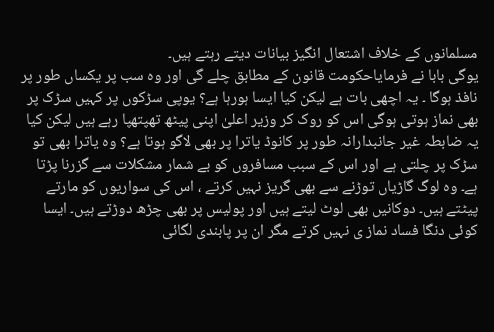مسلمانوں کے خلاف اشتعال انگیز بیانات دیتے رہتے ہیں۔
یوگی بابا نے فرمایاحکومت قانون کے مطابق چلے گی اور وہ سب پر یکساں طور پر نافذ ہوگا ۔ یہ اچھی بات ہے لیکن کیا ایسا ہورہا ہے؟ یوپی سڑکوں پر کہیں سڑک پر بھی نماز ہوتی ہوگی اس کو روک کر وزیر اعلیٰ اپنی پیٹھ تھپتھپا رہے ہیں لیکن کیا یہ ضابطہ غیر جانبدارانہ طور پر کانوڈ یاترا پر بھی لاگو ہوتا ہے؟ وہ یاترا بھی تو سڑک پر چلتی ہے اور اس کے سبب مسافروں کو بے شمار مشکلات سے گزرنا پڑتا ہے۔ وہ لوگ گاڑیاں توڑنے سے بھی گریز نہیں کرتے ، اس کی سواریوں کو مارتے پیٹتے ہیں۔ دوکانیں بھی لوٹ لیتے ہیں اور پولیس پر بھی چڑھ دوڑتے ہیں۔ ایسا کوئی دنگا فساد نماز ی نہیں کرتے مگر ان پر پابندی لگائی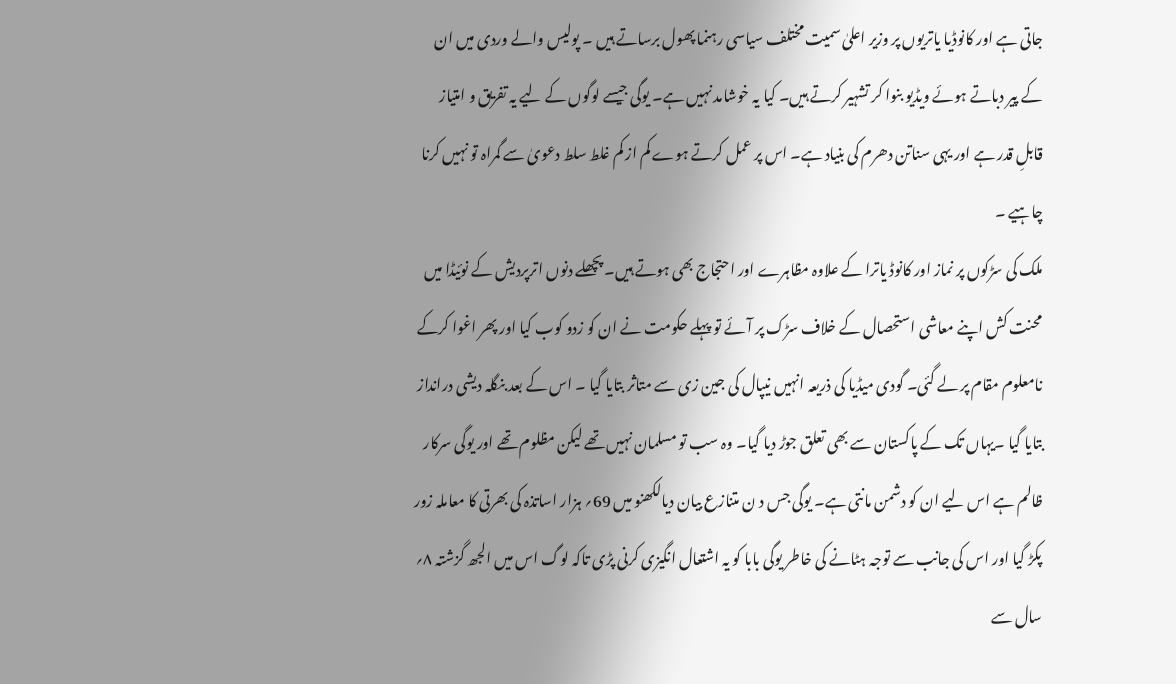جاتی ہے اور کانوڈیا یاتریوں پر وزیر اعلیٰ سمیت مختلف سیاسی رہنما پھول برساتے ہیں ۔ پولیس والے وردی میں ان کے پیر دباتے ہوئے ویڈیو بنوا کر تشہیر کرتے ہیں۔ کیا یہ خوشامد نہیں ہے۔ یوگی جیسے لوگوں کے لیے یہ تفریق و امتیاز قابلِ قدر ہے اور یہی سناتن دھرم کی بنیاد ہے۔ اس پر عمل کرتے ہوے کم از کم غلط سلط دعویٰ سے گمراہ تو نہیں کرنا چاہیے ۔
ملک کی سڑکوں پر نماز اور کانوڈ یاترا کے علاوہ مظاہرے اور احتجاج بھی ہوتے ہیں۔ پچھلے دنوں اترپردیش کے نوئیڈا میں محنت کش اپنے معاشی استحصال کے خلاف سڑک پر آئے تو پہلے حکومت نے ان کو زدو کوب کیا اور پھر اغوا کرکے نامعلوم مقام پر لے گئی۔ گودی میڈیا کی ذریعہ انہیں نیپال کی جین زی سے متاثر بتایا گیا ۔ اس کے بعد بنگلہ دیشی درانداز بتایا گیا ۔یہاں تک کے پاکستان سے بھی تعلق جوڑ دیا گیا۔ وہ سب تو مسلمان نہیں تھے لیکن مظلوم تھے اور یوگی سرکار ظالم ہے اس لیے ان کو دشمن مانتی ہے۔ یوگی جس د ن متنازع بیان دیالکھنو میں 69؍ ہزار اساتذہ کی بھرتی کا معاملہ زور پکڑ گیا اور اس کی جانب سے توجہ ہٹانے کی خاطر یوگی بابا کو یہ اشتعال انگیزی کرنی پڑی تاکہ لوگ اس میں الجھ گزشتہ ۸؍ سال سے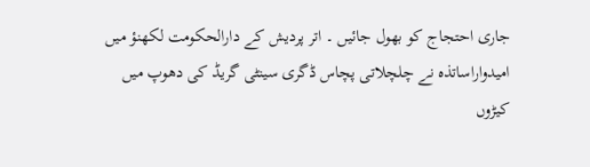جاری احتجاج کو بھول جائیں ۔ اتر پردیش کے دارالحکومت لکھنؤ میں امیدواراساتذہ نے چلچلاتی پچاس ڈگری سینٹی گریڈ کی دھوپ میں کیڑوں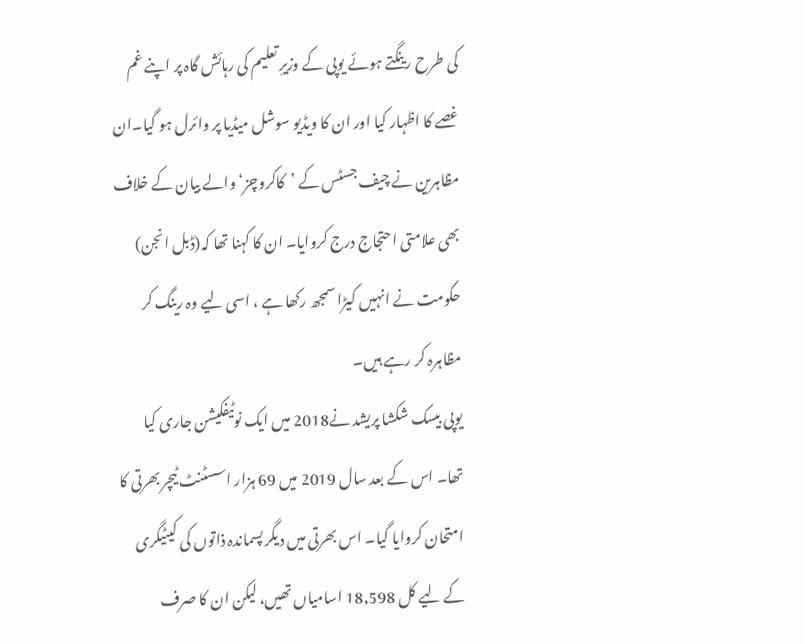کی طرح رینگتے ہوئے یوپی کے وزیرِ تعلیم کی رہائش گاہ پر اپنے غم غصے کا اظہار کیا اور ان کا ویڈیو سوشل میڈیا پر وائرل ہو گیا۔ان مظاہرین نے چیف جسٹس کے ’کاکروچز‘ والے بیان کے خلاف بھی علامتی احتجاج درج کروایا۔ ان کا کہنا تھا کہ(ڈبل انجن) حکومت نے انہیں کیڑا سمجھ رکھا ہے ، اسی لیے وہ رینگ کر مظاہرہ کر رہے ہیں۔
یوپی بیسک شکشا پریشد نے2018 میں ایک نوٹیفکیشن جاری کیا تھا۔ اس کے بعد سال 2019 میں 69 ہزار اسسٹنٹ ٹیچر بھرتی کا امتحان کروایا گیا۔ اس بھرتی میں دیگر پسماندہ ذاتوں کی کیٹیگری کے لیے کل 18,598 اسامیاں تھیں، لیکن ان کا صرف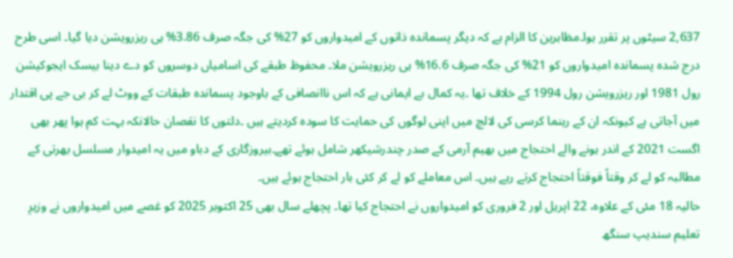2,637 سیٹوں پر تقرر ہوا۔مظاہرین کا الزام ہے کہ دیگر پسماندہ ذاتوں کے امیدواروں کو 27% کی جگہ صرف 3.86% ہی ریزرویشن دیا گیا۔ اسی طرح درج شدہ پسماندہ امیدواروں کو 21% کی جگہ صرف 16.6% ہی ریزرویشن ملا۔ محفوظ طبقے کی اسامیاں دوسروں کو دے دینا بیسک ایجوکیشن رول 1981 اور ریزرویشن رول 1994 کے خلاف تھا ۔یہ کمال بے ایمانی ہے کہ اس ناانصافی کے باوجود پسماندہ طبقات کے ووٹ لے کر بی جے پی اقتدار میں آجاتی ہے کیونکہ ان کے رہنما کرسی کی لالچ میں اپنی لوگوں کی حمایت کا سودہ کردیتے ہیں ۔دلتوں کا نقصان حالانکہ بہت کم ہوا پھر بھی اگست 2021 کے اندر ہونے والے احتجاج میں بھیم آرمی کے صدر چندرشیکھر شامل ہوئے تھے۔بیروزگاری کے دباو میں یہ امیدوار مسلسل بھرتی کے مطالبہ کو لے کر وقتاً فوقتاً احتجاج کرتے رہے ہیں۔ اس معاملے کو لے کر کئی بار احتجاج ہوئے ہیں۔
حالیہ 18 مئی کے علاوہ، 22 اپریل اور 2 فروری کو امیدواروں نے احتجاج کیا تھا۔ پچھلے سال بھی 25 اکتوبر 2025 کو غصے میں امیدواروں نے وزیرِ تعلیم سندیپ سنگھ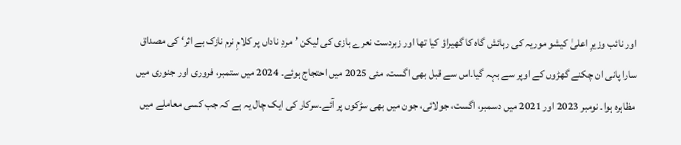اور نائب وزیرِ اعلیٰ کیشو موریہ کی رہائش گاہ کا گھیراؤ کیا تھا اور زبردست نعرے بازی کی لیکن ’مردِ ناداں پر کلامِ نرم نازک بے اثر‘ کی مصداق سارا پانی ان چکنے گھڑوں کے اوپر سے بہہ گیا۔اس سے قبل بھی اگست، مئی 2025 میں احتجاج ہوئے۔ 2024 میں ستمبر، فروری اور جنوری میں مظاہرہ ہوا۔ نومبر 2023 اور 2021 میں دسمبر، اگست، جولائی، جون میں بھی سڑکوں پر آئے۔سرکار کی ایک چال یہ ہے کہ جب کسی معاملے میں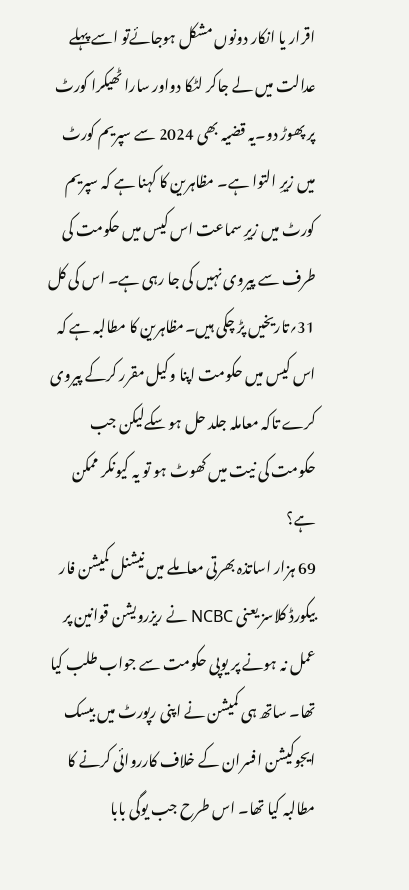اقرار یا انکار دونوں مشکل ہوجائےتو اسے پہلے عدالت میں لے جاکر لٹکا دواور سارا ٹھیکرا کورٹ پر پھوڑ دو۔یہ قضیہ بھی 2024 سے سپریم کورٹ میں زیرِ التوا ہے۔ مظاہرین کا کہنا ہے کہ سپریم کورٹ میں زیرِ سماعت اس کیس میں حکومت کی طرف سے پیروی نہیں کی جا رہی ہے۔ اس کی کل 31؍تاریخیں پڑ چکی ہیں۔مظاہرین کا مطالبہ ہے کہ اس کیس میں حکومت اپنا وکیل مقرر کرکے پیروی کرے تاکہ معاملہ جلد حل ہو سکےلیکن جب حکومت کی نیت میں کھوٹ ہو تو یہ کیونکر ممکن ہے؟
69 ہزار اساتذہ بھرتی معاملے میں نیشنل کمیشن فار بیکورڈ کلاسز یعنی NCBC نے ریزرویشن قوانین پر عمل نہ ہونے پر یوپی حکومت سے جواب طلب کیا تھا۔ ساتھ ہی کمیشن نے اپنی رپورٹ میں بیسک ایجوکیشن افسران کے خلاف کارروائی کرنے کا مطالبہ کیا تھا۔ اس طرح جب یوگی بابا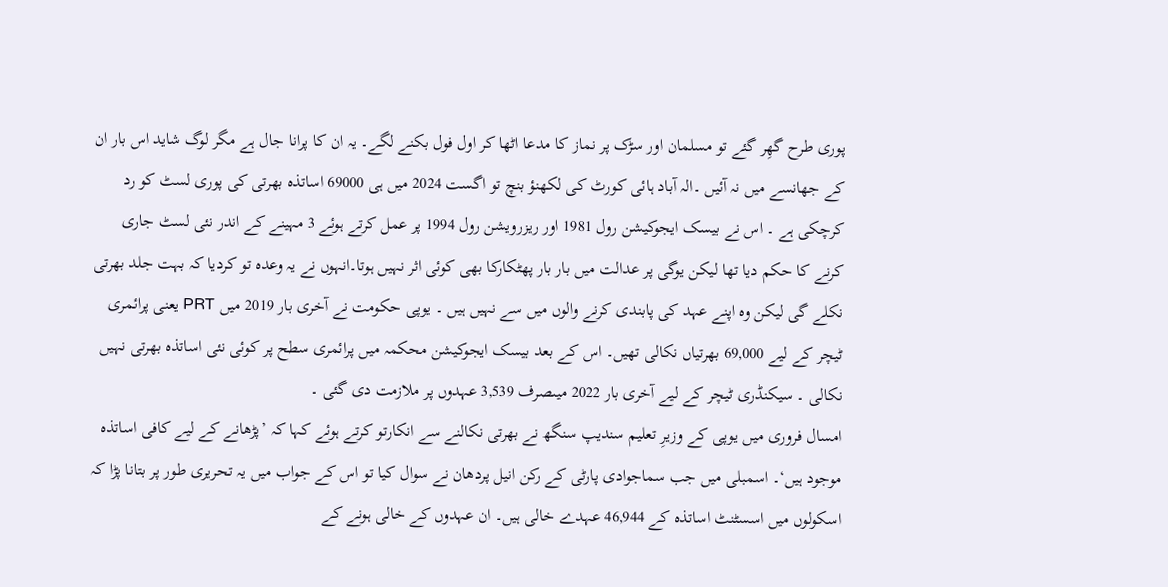پوری طرح گھِر گئے تو مسلمان اور سڑک پر نماز کا مدعا اٹھا کر اول فول بکنے لگے۔ یہ ان کا پرانا جال ہے مگر لوگ شاید اس بار ان کے جھانسے میں نہ آئیں ۔الہ آباد ہائی کورٹ کی لکھنؤ بنچ تو اگست 2024 میں ہی 69000 اساتذہ بھرتی کی پوری لسٹ کو رد کرچکی ہے ۔ اس نے بیسک ایجوکیشن رول 1981 اور ریزرویشن رول 1994 پر عمل کرتے ہوئے 3 مہینے کے اندر نئی لسٹ جاری کرنے کا حکم دیا تھا لیکن یوگی پر عدالت میں بار بار پھٹکارکا بھی کوئی اثر نہیں ہوتا۔انہوں نے یہ وعدہ تو کردیا کہ بہت جلد بھرتی نکلے گی لیکن وہ اپنے عہد کی پابندی کرنے والوں میں سے نہیں ہیں ۔ یوپی حکومت نے آخری بار 2019 میں PRT یعنی پرائمری ٹیچر کے لیے 69,000 بھرتیاں نکالی تھیں۔ اس کے بعد بیسک ایجوکیشن محکمہ میں پرائمری سطح پر کوئی نئی اساتذہ بھرتی نہیں نکالی ۔ سیکنڈری ٹیچر کے لیے آخری بار 2022 میںصرف 3,539 عہدوں پر ملازمت دی گئی ۔
امسال فروری میں یوپی کے وزیرِ تعلیم سندیپ سنگھ نے بھرتی نکالنے سے انکارتو کرتے ہوئے کہا کہ ’پڑھانے کے لیے کافی اساتذہ موجود ہیں‘۔ اسمبلی میں جب سماجوادی پارٹی کے رکن انیل پردھان نے سوال کیا تو اس کے جواب میں یہ تحریری طور پر بتانا پڑا کہ اسکولوں میں اسسٹنٹ اساتذہ کے 46,944 عہدے خالی ہیں۔ ان عہدوں کے خالی ہونے کے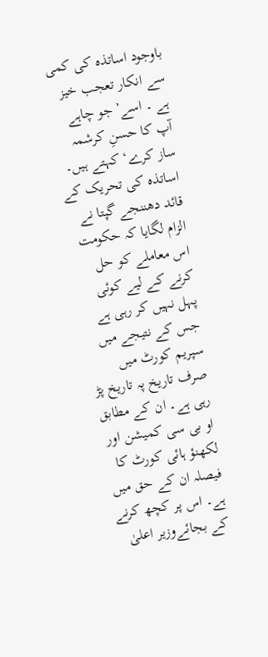باوجود اساتذہ کی کمی سے انکار تعجب خیز ہے ۔ اسے’جو چاہے آپ کا حسنِ کرشمہ ساز کرے‘ کہتے ہیں۔ اساتذہ کی تحریک کے قائد دھننجے گپتا نے الزام لگایا کہ حکومت اس معاملے کو حل کرنے کے لیے کوئی پہل نہیں کر رہی ہے جس کے نتیجے میں سپریم کورٹ میں صرف تاریخ پہ تاریخ پڑ رہی ہے۔ ان کے مطابق او بی سی کمیشن اور لکھنؤ ہائی کورٹ کا فیصلہ ان کے حق میں ہے۔ اس پر کچھ کرنے کے بجائےوزیر اعلیٰ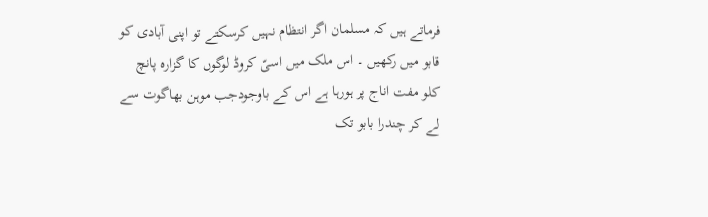فرماتے ہیں کہ مسلمان اگر انتظام نہیں کرسکتے تو اپنی آبادی کو قابو میں رکھیں ۔ اس ملک میں اسیّ کروڈ لوگوں کا گزارہ پانچ کلو مفت اناج پر ہورہا ہے اس کے باوجودجب موہن بھاگوت سے لے کر چندرا بابو تک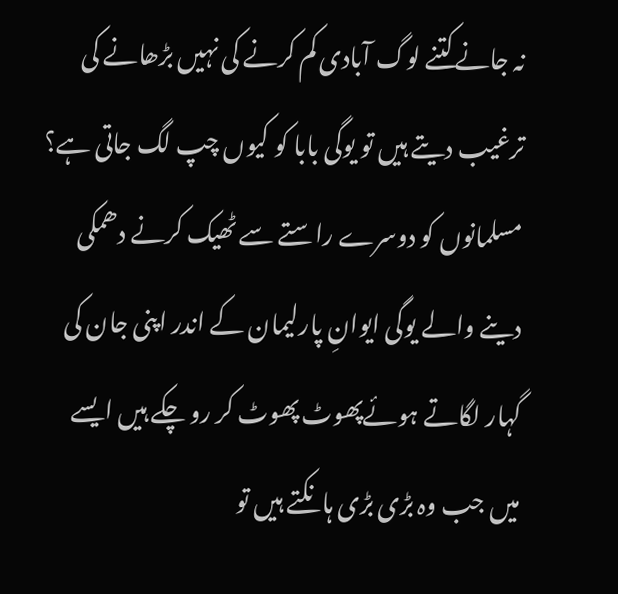نہ جانےکتنے لوگ آبادی کم کرنے کی نہیں بڑھانے کی ترغیب دیتے ہیں تو یوگی بابا کو کیوں چپ لگ جاتی ہے؟ مسلمانوں کو دوسرے راستے سے ٹھیک کرنے دھمکی دینے والے یوگی ایوانِ پارلیمان کے اندر اپنی جان کی گہار لگاتے ہوئےپھوٹ پھوٹ کر رو چکے ہیں ایسے میں جب وہ بڑی بڑی ہانکتے ہیں تو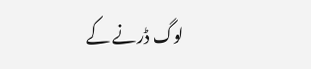لوگ ڈرنے کے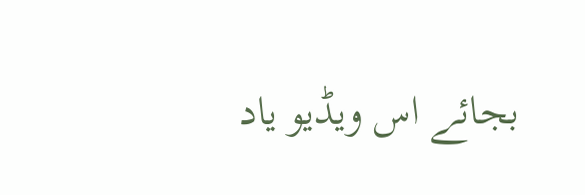بجائے اس ویڈیو یاد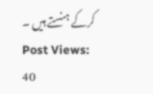کرکے ہنستے ہیں ۔
Post Views: 40